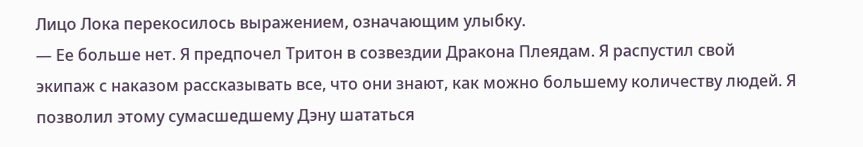Лицо Лока перекосилось выражением, означающим улыбку.
— Ее больше нет. Я предпочел Тритон в созвездии Дракона Плеядам. Я распустил свой экипаж с наказом рассказывать все, что они знают, как можно большему количеству людей. Я позволил этому сумасшедшему Дэну шататься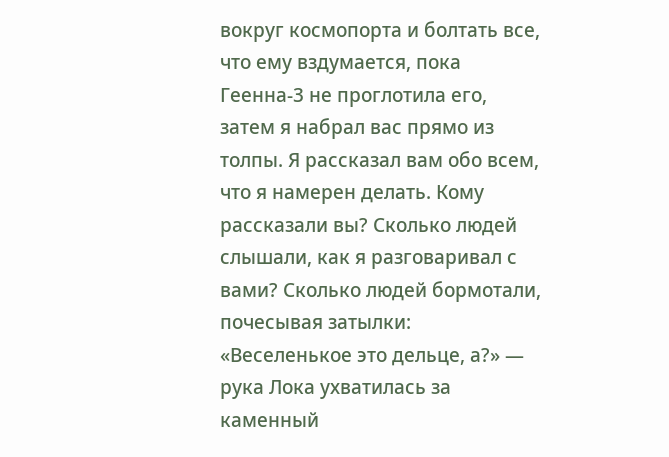вокруг космопорта и болтать все, что ему вздумается, пока Геенна-3 не проглотила его, затем я набрал вас прямо из толпы. Я рассказал вам обо всем, что я намерен делать. Кому рассказали вы? Сколько людей слышали, как я разговаривал с вами? Сколько людей бормотали, почесывая затылки: «Веселенькое это дельце, а?» — рука Лока ухватилась за каменный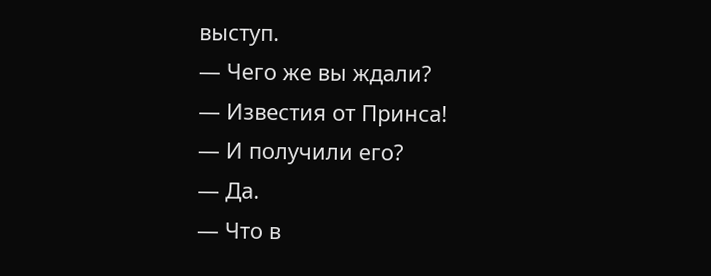выступ.
— Чего же вы ждали?
— Известия от Принса!
— И получили его?
— Да.
— Что в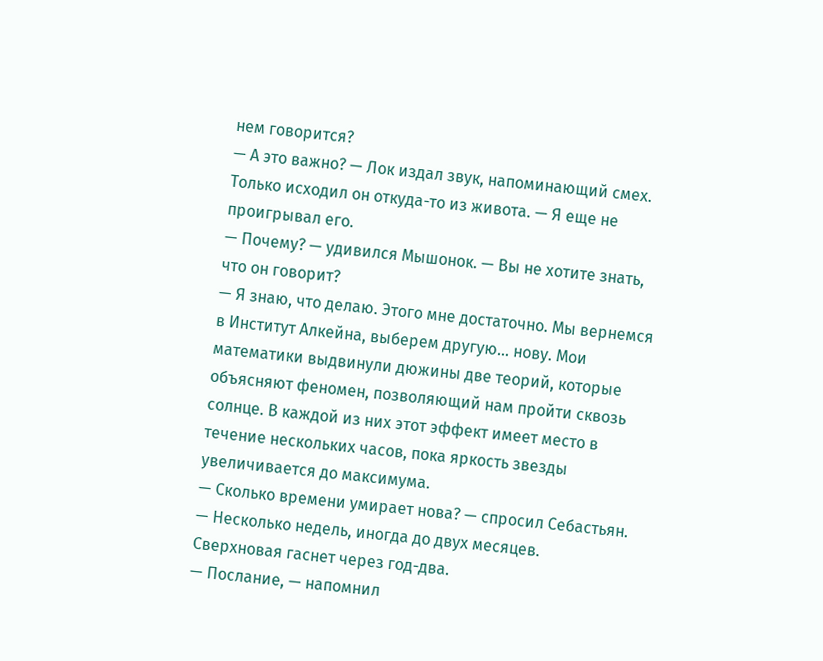нем говорится?
— А это важно? — Лок издал звук, напоминающий смех. Только исходил он откуда-то из живота. — Я еще не проигрывал его.
— Почему? — удивился Мышонок. — Вы не хотите знать, что он говорит?
— Я знаю, что делаю. Этого мне достаточно. Мы вернемся в Институт Алкейна, выберем другую… нову. Мои математики выдвинули дюжины две теорий, которые объясняют феномен, позволяющий нам пройти сквозь солнце. В каждой из них этот эффект имеет место в течение нескольких часов, пока яркость звезды увеличивается до максимума.
— Сколько времени умирает нова? — спросил Себастьян.
— Несколько недель, иногда до двух месяцев. Сверхновая гаснет через год-два.
— Послание, — напомнил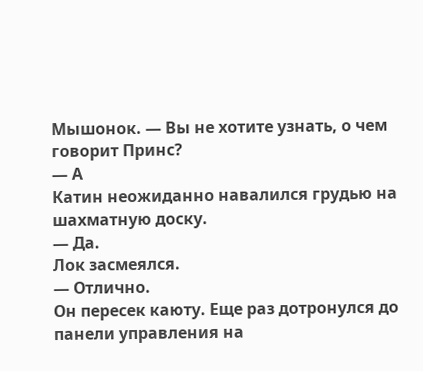Мышонок. — Вы не хотите узнать, о чем говорит Принс?
— А
Катин неожиданно навалился грудью на шахматную доску.
— Да.
Лок засмеялся.
— Отлично.
Он пересек каюту. Еще раз дотронулся до панели управления на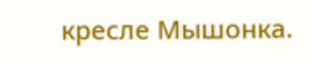кресле Мышонка.